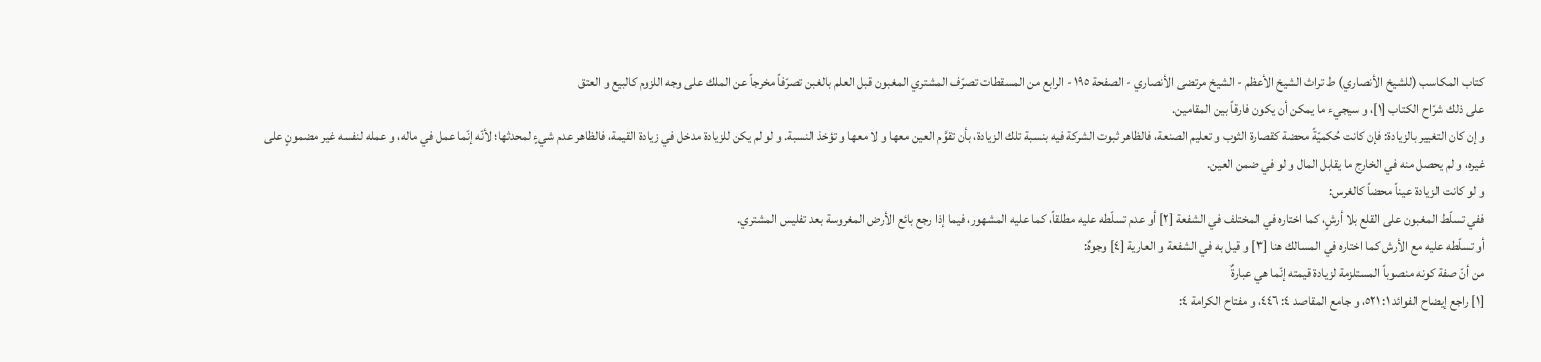كتاب المكاسب (للشيخ الأنصاري) ط تراث الشيخ الأعظم - الشيخ مرتضى الأنصاري - الصفحة ١٩٥ - الرابع من المسقطات تصرّف المشتري المغبون قبل العلم بالغبن تصرّفاً مخرجاً عن الملك على وجه اللزوم كالبيع و العتق
على ذلك شرّاح الكتاب [١]، و سيجيء ما يمكن أن يكون فارقاً بين المقامين.
و إن كان التغيير بالزيادة: فإن كانت حُكميّةً محضة كقصارة الثوب و تعليم الصنعة، فالظاهر ثبوت الشركة فيه بنسبة تلك الزيادة، بأن تقوَّم العين معها و لا معها و تؤخذ النسبة. و لو لم يكن للزيادة مدخل في زيادة القيمة، فالظاهر عدم شيءٍ لمحدثها؛ لأنّه إنّما عمل في ماله، و عمله لنفسه غير مضمونٍ على غيره، و لم يحصل منه في الخارج ما يقابل المال و لو في ضمن العين.
و لو كانت الزيادة عيناً محضاً كالغرس:
ففي تسلّط المغبون على القلع بلا أرشٍ، كما اختاره في المختلف في الشفعة [٢] أو عدم تسلّطه عليه مطلقاً، كما عليه المشهور، فيما إذا رجع بائع الأرض المغروسة بعد تفليس المشتري.
أو تسلّطه عليه مع الأرش كما اختاره في المسالك هنا [٣] و قيل به في الشفعة و العارية [٤] وجوهٌ:
من أنّ صفة كونه منصوباً المستلزمة لزيادة قيمته إنّما هي عبارةٌ
[١] راجع إيضاح الفوائد ١: ٥٢١، و جامع المقاصد ٤: ٤٤٦، و مفتاح الكرامة ٤: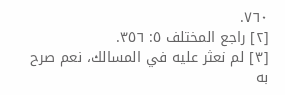٧٦٠.
[٢] راجع المختلف ٥: ٣٥٦.
[٣] لم نعثر عليه في المسالك، نعم صرح به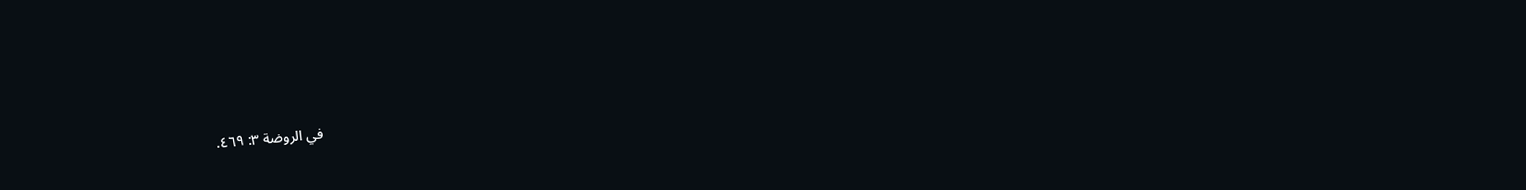في الروضة ٣: ٤٦٩.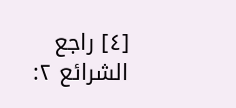[٤] راجع الشرائع ٢: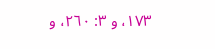١٧٣، و ٣: ٢٦٠، و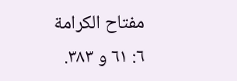مفتاح الكرامة ٦: ٦١ و ٣٨٣.